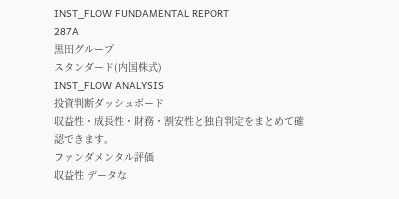INST_FLOW FUNDAMENTAL REPORT
287A
黒田グループ
スタンダード(内国株式)
INST_FLOW ANALYSIS
投資判断ダッシュボード
収益性・成長性・財務・割安性と独自判定をまとめて確認できます。
ファンダメンタル評価
収益性 データな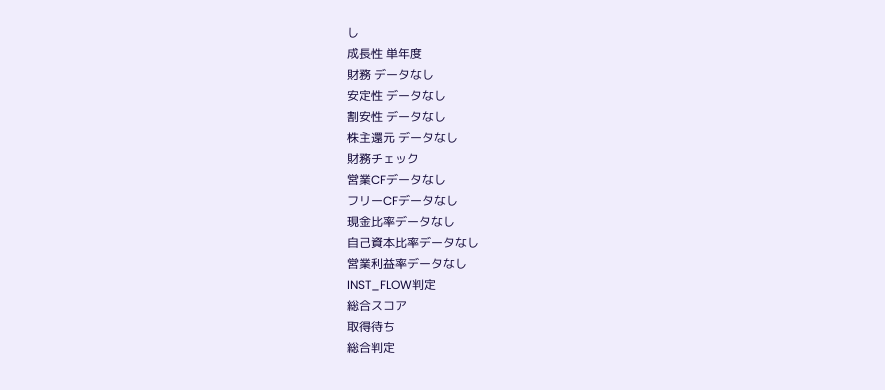し
成長性 単年度
財務 データなし
安定性 データなし
割安性 データなし
株主還元 データなし
財務チェック
営業CFデータなし
フリーCFデータなし
現金比率データなし
自己資本比率データなし
営業利益率データなし
INST_FLOW判定
総合スコア
取得待ち
総合判定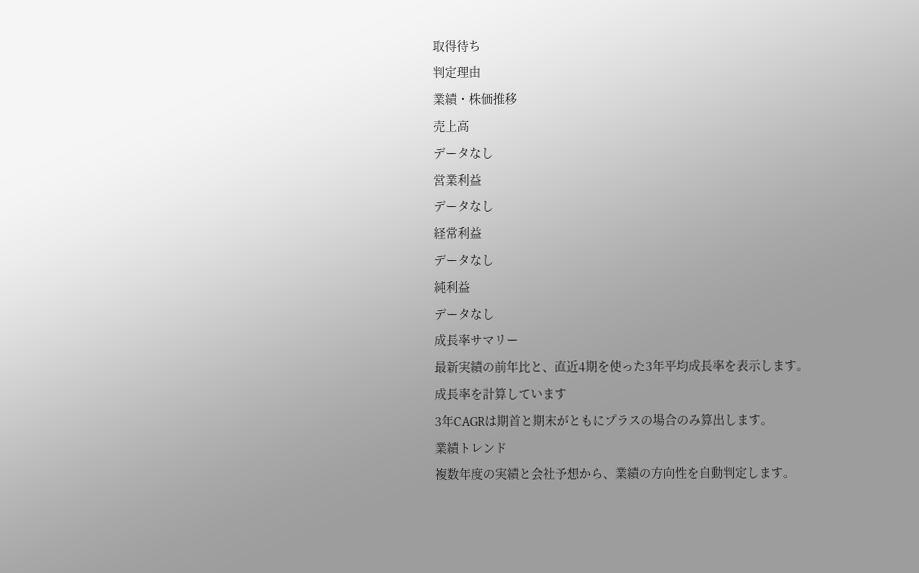取得待ち
判定理由
業績・株価推移
売上高
データなし
営業利益
データなし
経常利益
データなし
純利益
データなし
成長率サマリー
最新実績の前年比と、直近4期を使った3年平均成長率を表示します。
成長率を計算しています
3年CAGRは期首と期末がともにプラスの場合のみ算出します。
業績トレンド
複数年度の実績と会社予想から、業績の方向性を自動判定します。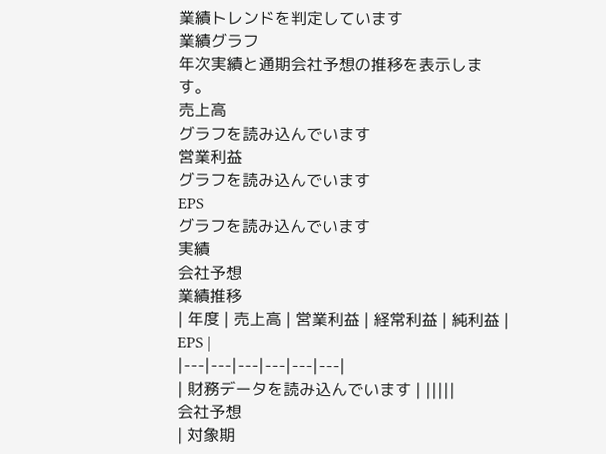業績トレンドを判定しています
業績グラフ
年次実績と通期会社予想の推移を表示します。
売上高
グラフを読み込んでいます
営業利益
グラフを読み込んでいます
EPS
グラフを読み込んでいます
実績
会社予想
業績推移
| 年度 | 売上高 | 営業利益 | 経常利益 | 純利益 | EPS |
|---|---|---|---|---|---|
| 財務データを読み込んでいます | |||||
会社予想
| 対象期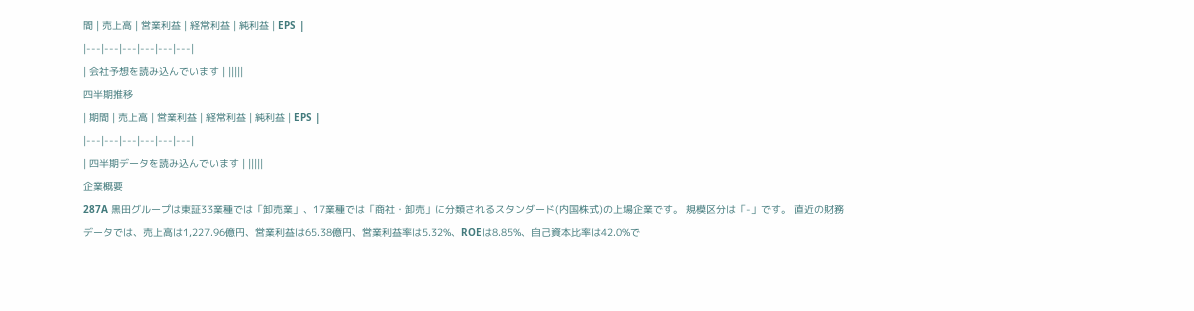間 | 売上高 | 営業利益 | 経常利益 | 純利益 | EPS |
|---|---|---|---|---|---|
| 会社予想を読み込んでいます | |||||
四半期推移
| 期間 | 売上高 | 営業利益 | 経常利益 | 純利益 | EPS |
|---|---|---|---|---|---|
| 四半期データを読み込んでいます | |||||
企業概要
287A 黒田グループは東証33業種では「卸売業」、17業種では「商社・卸売」に分類されるスタンダード(内国株式)の上場企業です。 規模区分は「-」です。 直近の財務データでは、売上高は1,227.96億円、営業利益は65.38億円、営業利益率は5.32%、ROEは8.85%、自己資本比率は42.0%で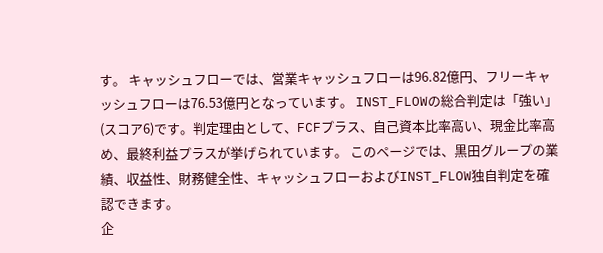す。 キャッシュフローでは、営業キャッシュフローは96.82億円、フリーキャッシュフローは76.53億円となっています。 INST_FLOWの総合判定は「強い」(スコア6)です。判定理由として、FCFプラス、自己資本比率高い、現金比率高め、最終利益プラスが挙げられています。 このページでは、黒田グループの業績、収益性、財務健全性、キャッシュフローおよびINST_FLOW独自判定を確認できます。
企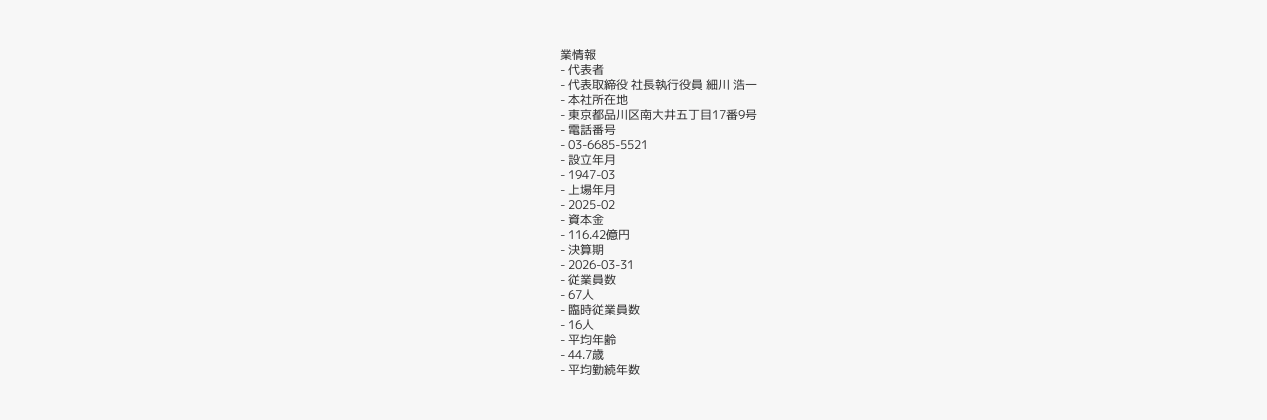業情報
- 代表者
- 代表取締役 社長執行役員 細川 浩一
- 本社所在地
- 東京都品川区南大井五丁目17番9号
- 電話番号
- 03-6685-5521
- 設立年月
- 1947-03
- 上場年月
- 2025-02
- 資本金
- 116.42億円
- 決算期
- 2026-03-31
- 従業員数
- 67人
- 臨時従業員数
- 16人
- 平均年齢
- 44.7歳
- 平均勤続年数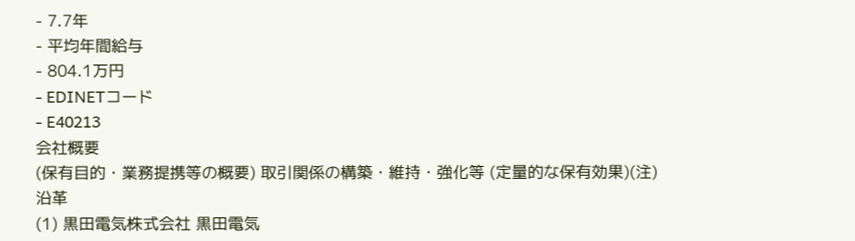- 7.7年
- 平均年間給与
- 804.1万円
- EDINETコード
- E40213
会社概要
(保有目的・業務提携等の概要) 取引関係の構築・維持・強化等 (定量的な保有効果)(注)
沿革
(1) 黒田電気株式会社 黒田電気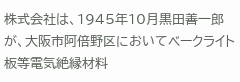株式会社は、1945年10月黒田善一郎が、大阪市阿倍野区においてベークライト板等電気絶縁材料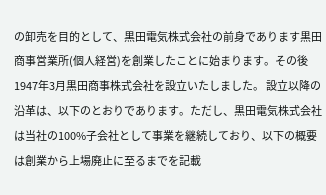の卸売を目的として、黒田電気株式会社の前身であります黒田商事営業所(個人経営)を創業したことに始まります。その後1947年3月黒田商事株式会社を設立いたしました。 設立以降の沿革は、以下のとおりであります。ただし、黒田電気株式会社は当社の100%子会社として事業を継続しており、以下の概要は創業から上場廃止に至るまでを記載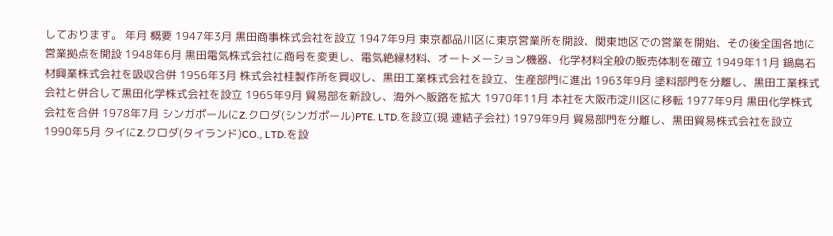しております。 年月 概要 1947年3月 黒田商事株式会社を設立 1947年9月 東京都品川区に東京営業所を開設、関東地区での営業を開始、その後全国各地に営業拠点を開設 1948年6月 黒田電気株式会社に商号を変更し、電気絶縁材料、オートメーション機器、化学材料全般の販売体制を確立 1949年11月 鍋島石材興業株式会社を吸収合併 1956年3月 株式会社桂製作所を買収し、黒田工業株式会社を設立、生産部門に進出 1963年9月 塗料部門を分離し、黒田工業株式会社と併合して黒田化学株式会社を設立 1965年9月 貿易部を新設し、海外へ販路を拡大 1970年11月 本社を大阪市淀川区に移転 1977年9月 黒田化学株式会社を合併 1978年7月 シンガポールにZ.クロダ(シンガポール)PTE. LTD.を設立(現 連結子会社) 1979年9月 貿易部門を分離し、黒田貿易株式会社を設立 1990年5月 タイにZ.クロダ(タイランド)CO., LTD.を設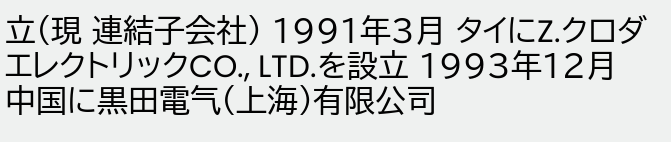立(現 連結子会社) 1991年3月 タイにZ.クロダ エレクトリックCO., LTD.を設立 1993年12月 中国に黒田電气(上海)有限公司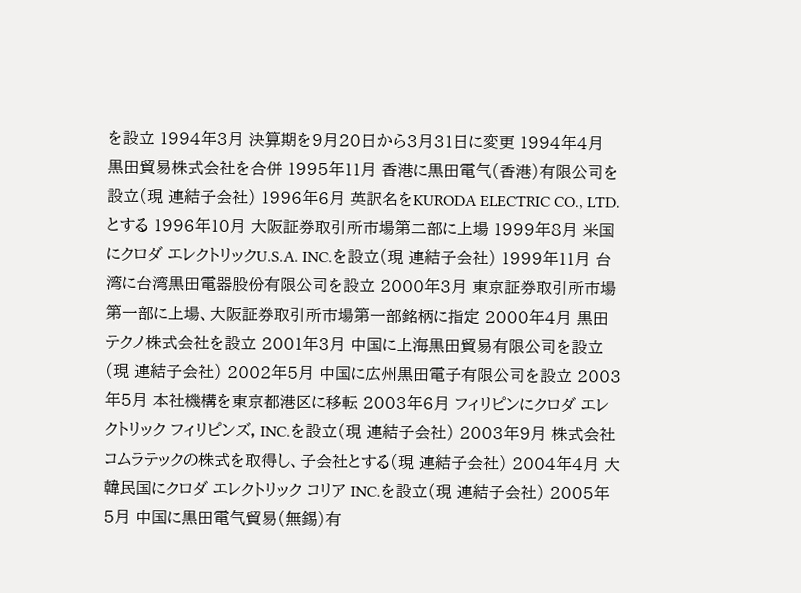を設立 1994年3月 決算期を9月20日から3月31日に変更 1994年4月 黒田貿易株式会社を合併 1995年11月 香港に黒田電气(香港)有限公司を設立(現 連結子会社) 1996年6月 英訳名をKURODA ELECTRIC CO., LTD.とする 1996年10月 大阪証券取引所市場第二部に上場 1999年8月 米国にクロダ エレクトリックU.S.A. INC.を設立(現 連結子会社) 1999年11月 台湾に台湾黒田電器股份有限公司を設立 2000年3月 東京証券取引所市場第一部に上場、大阪証券取引所市場第一部銘柄に指定 2000年4月 黒田テクノ株式会社を設立 2001年3月 中国に上海黒田貿易有限公司を設立(現 連結子会社) 2002年5月 中国に広州黒田電子有限公司を設立 2003年5月 本社機構を東京都港区に移転 2003年6月 フィリピンにクロダ エレクトリック フィリピンズ, INC.を設立(現 連結子会社) 2003年9月 株式会社コムラテックの株式を取得し、子会社とする(現 連結子会社) 2004年4月 大韓民国にクロダ エレクトリック コリア INC.を設立(現 連結子会社) 2005年5月 中国に黒田電气貿易(無錫)有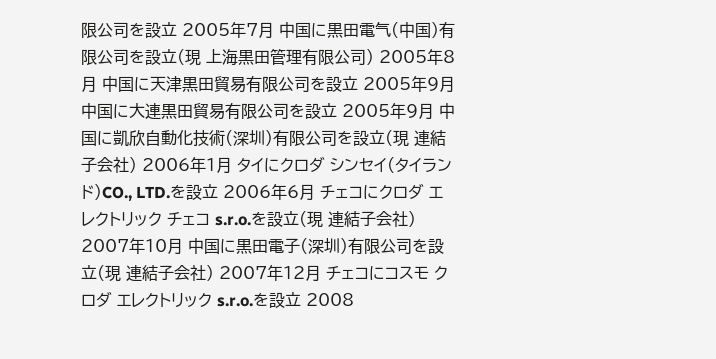限公司を設立 2005年7月 中国に黒田電气(中国)有限公司を設立(現 上海黒田管理有限公司) 2005年8月 中国に天津黒田貿易有限公司を設立 2005年9月 中国に大連黒田貿易有限公司を設立 2005年9月 中国に凱欣自動化技術(深圳)有限公司を設立(現 連結子会社) 2006年1月 タイにクロダ シンセイ(タイランド)CO., LTD.を設立 2006年6月 チェコにクロダ エレクトリック チェコ s.r.o.を設立(現 連結子会社) 2007年10月 中国に黒田電子(深圳)有限公司を設立(現 連結子会社) 2007年12月 チェコにコスモ クロダ エレクトリック s.r.o.を設立 2008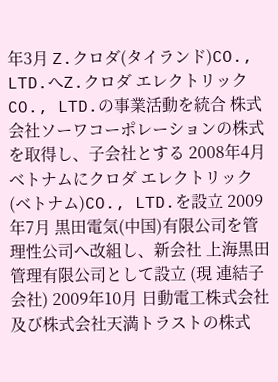年3月 Z.クロダ(タイランド)CO., LTD.へZ.クロダ エレクトリックCO., LTD.の事業活動を統合 株式会社ソーワコーポレーションの株式を取得し、子会社とする 2008年4月 ベトナムにクロダ エレクトリック (ベトナム)CO., LTD.を設立 2009年7月 黒田電気(中国)有限公司を管理性公司へ改組し、新会社 上海黒田管理有限公司として設立 (現 連結子会社) 2009年10月 日動電工株式会社及び株式会社天満トラストの株式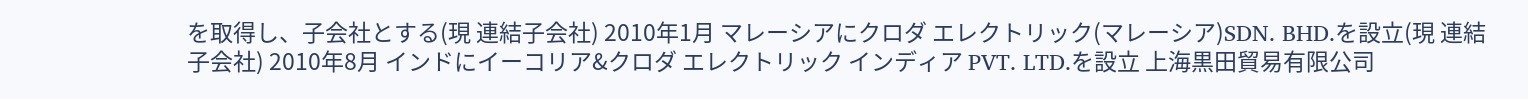を取得し、子会社とする(現 連結子会社) 2010年1月 マレーシアにクロダ エレクトリック(マレーシア)SDN. BHD.を設立(現 連結子会社) 2010年8月 インドにイーコリア&クロダ エレクトリック インディア PVT. LTD.を設立 上海黒田貿易有限公司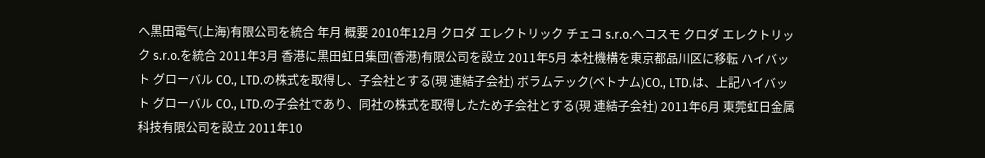へ黒田電气(上海)有限公司を統合 年月 概要 2010年12月 クロダ エレクトリック チェコ s.r.o.へコスモ クロダ エレクトリック s.r.o.を統合 2011年3月 香港に黒田虹日集団(香港)有限公司を設立 2011年5月 本社機構を東京都品川区に移転 ハイバット グローバル CO., LTD.の株式を取得し、子会社とする(現 連結子会社) ボラムテック(ベトナム)CO., LTD.は、上記ハイバット グローバル CO., LTD.の子会社であり、同社の株式を取得したため子会社とする(現 連結子会社) 2011年6月 東莞虹日金属科技有限公司を設立 2011年10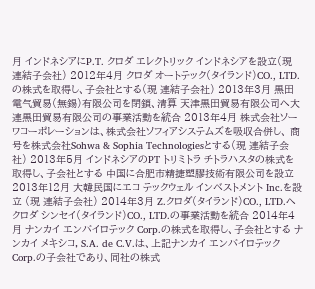月 インドネシアにP.T. クロダ エレクトリック インドネシアを設立(現 連結子会社) 2012年4月 クロダ オートテック(タイランド)CO., LTD.の株式を取得し、子会社とする(現 連結子会社) 2013年3月 黒田電气貿易(無錫)有限公司を閉鎖、清算 天津黒田貿易有限公司へ大連黒田貿易有限公司の事業活動を統合 2013年4月 株式会社ソーワコーポレーションは、株式会社ソフィアシステムズを吸収合併し、 商号を株式会社Sohwa & Sophia Technologiesとする(現 連結子会社) 2013年5月 インドネシアのPT トリミトラ チトラハスタの株式を取得し、子会社とする 中国に合肥市精捷塑膠技術有限公司を設立 2013年12月 大韓民国にエコ テックウェル インベストメント Inc.を設立 (現 連結子会社) 2014年3月 Z.クロダ(タイランド)CO., LTD.へクロダ シンセイ(タイランド)CO., LTD.の事業活動を統合 2014年4月 ナンカイ エンバイロテック Corp.の株式を取得し、子会社とする ナンカイ メキシコ, S.A. de C.V.は、上記ナンカイ エンバイロテック Corp.の子会社であり、同社の株式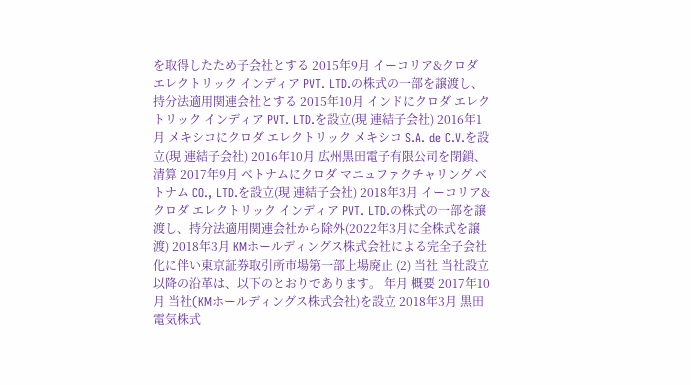を取得したため子会社とする 2015年9月 イーコリア&クロダ エレクトリック インディア PVT. LTD.の株式の一部を譲渡し、持分法適用関連会社とする 2015年10月 インドにクロダ エレクトリック インディア PVT. LTD.を設立(現 連結子会社) 2016年1月 メキシコにクロダ エレクトリック メキシコ S.A. de C.V.を設立(現 連結子会社) 2016年10月 広州黒田電子有限公司を閉鎖、清算 2017年9月 ベトナムにクロダ マニュファクチャリング ベトナム CO., LTD.を設立(現 連結子会社) 2018年3月 イーコリア&クロダ エレクトリック インディア PVT. LTD.の株式の一部を譲渡し、持分法適用関連会社から除外(2022年3月に全株式を譲渡) 2018年3月 KMホールディングス株式会社による完全子会社化に伴い東京証券取引所市場第一部上場廃止 (2) 当社 当社設立以降の沿革は、以下のとおりであります。 年月 概要 2017年10月 当社(KMホールディングス株式会社)を設立 2018年3月 黒田電気株式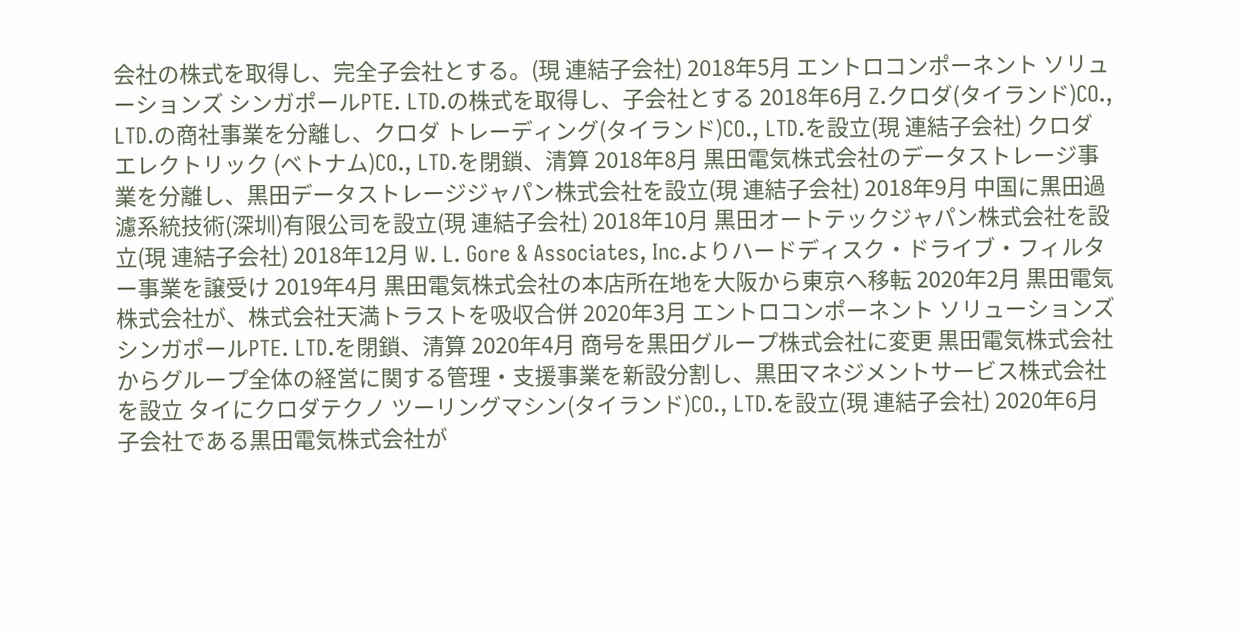会社の株式を取得し、完全子会社とする。(現 連結子会社) 2018年5月 エントロコンポーネント ソリューションズ シンガポールPTE. LTD.の株式を取得し、子会社とする 2018年6月 Z.クロダ(タイランド)CO., LTD.の商社事業を分離し、クロダ トレーディング(タイランド)CO., LTD.を設立(現 連結子会社) クロダ エレクトリック (ベトナム)CO., LTD.を閉鎖、清算 2018年8月 黒田電気株式会社のデータストレージ事業を分離し、黒田データストレージジャパン株式会社を設立(現 連結子会社) 2018年9月 中国に黒田過濾系統技術(深圳)有限公司を設立(現 連結子会社) 2018年10月 黒田オートテックジャパン株式会社を設立(現 連結子会社) 2018年12月 W. L. Gore & Associates, Inc.よりハードディスク・ドライブ・フィルター事業を譲受け 2019年4月 黒田電気株式会社の本店所在地を大阪から東京へ移転 2020年2月 黒田電気株式会社が、株式会社天満トラストを吸収合併 2020年3月 エントロコンポーネント ソリューションズ シンガポールPTE. LTD.を閉鎖、清算 2020年4月 商号を黒田グループ株式会社に変更 黒田電気株式会社からグループ全体の経営に関する管理・支援事業を新設分割し、黒田マネジメントサービス株式会社を設立 タイにクロダテクノ ツーリングマシン(タイランド)CO., LTD.を設立(現 連結子会社) 2020年6月 子会社である黒田電気株式会社が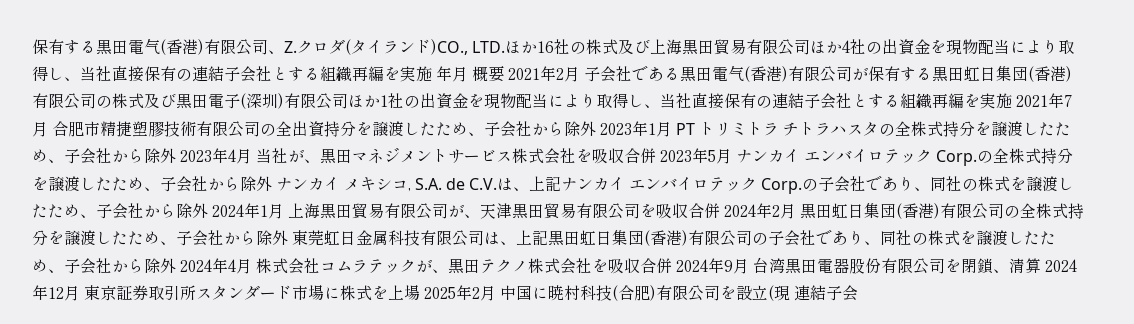保有する黒田電气(香港)有限公司、Z.クロダ(タイランド)CO., LTD.ほか16社の株式及び上海黒田貿易有限公司ほか4社の出資金を現物配当により取得し、当社直接保有の連結子会社とする組織再編を実施 年月 概要 2021年2月 子会社である黒田電气(香港)有限公司が保有する黒田虹日集団(香港)有限公司の株式及び黒田電子(深圳)有限公司ほか1社の出資金を現物配当により取得し、当社直接保有の連結子会社とする組織再編を実施 2021年7月 合肥市精捷塑膠技術有限公司の全出資持分を譲渡したため、子会社から除外 2023年1月 PT トリミトラ チトラハスタの全株式持分を譲渡したため、子会社から除外 2023年4月 当社が、黒田マネジメントサービス株式会社を吸収合併 2023年5月 ナンカイ エンバイロテック Corp.の全株式持分を譲渡したため、子会社から除外 ナンカイ メキシコ, S.A. de C.V.は、上記ナンカイ エンバイロテック Corp.の子会社であり、同社の株式を譲渡したため、子会社から除外 2024年1月 上海黒田貿易有限公司が、天津黒田貿易有限公司を吸収合併 2024年2月 黒田虹日集団(香港)有限公司の全株式持分を譲渡したため、子会社から除外 東莞虹日金属科技有限公司は、上記黒田虹日集団(香港)有限公司の子会社であり、同社の株式を譲渡したため、子会社から除外 2024年4月 株式会社コムラテックが、黒田テクノ株式会社を吸収合併 2024年9月 台湾黒田電器股份有限公司を閉鎖、清算 2024年12月 東京証券取引所スタンダード市場に株式を上場 2025年2月 中国に暁村科技(合肥)有限公司を設立(現 連結子会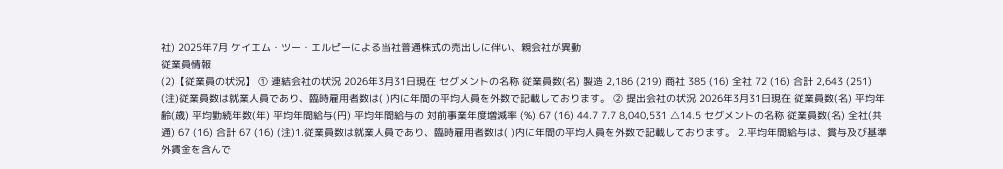社) 2025年7月 ケイエム・ツー・エルピーによる当社普通株式の売出しに伴い、親会社が異動
従業員情報
(2)【従業員の状況】 ① 連結会社の状況 2026年3月31日現在 セグメントの名称 従業員数(名) 製造 2,186 (219) 商社 385 (16) 全社 72 (16) 合計 2,643 (251) (注)従業員数は就業人員であり、臨時雇用者数は( )内に年間の平均人員を外数で記載しております。 ② 提出会社の状況 2026年3月31日現在 従業員数(名) 平均年齢(歳) 平均勤続年数(年) 平均年間給与(円) 平均年間給与の 対前事業年度増減率 (%) 67 (16) 44.7 7.7 8,040,531 △14.5 セグメントの名称 従業員数(名) 全社(共通) 67 (16) 合計 67 (16) (注)1.従業員数は就業人員であり、臨時雇用者数は( )内に年間の平均人員を外数で記載しております。 2.平均年間給与は、賞与及び基準外賃金を含んで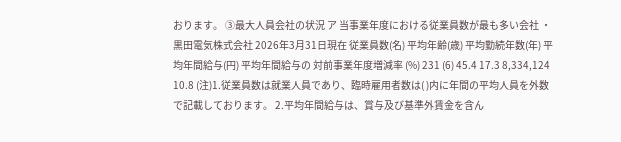おります。 ③最大人員会社の状況 ア 当事業年度における従業員数が最も多い会社 ・黒田電気株式会社 2026年3月31日現在 従業員数(名) 平均年齢(歳) 平均勤続年数(年) 平均年間給与(円) 平均年間給与の 対前事業年度増減率 (%) 231 (6) 45.4 17.3 8,334,124 10.8 (注)1.従業員数は就業人員であり、臨時雇用者数は( )内に年間の平均人員を外数で記載しております。 2.平均年間給与は、賞与及び基準外賃金を含ん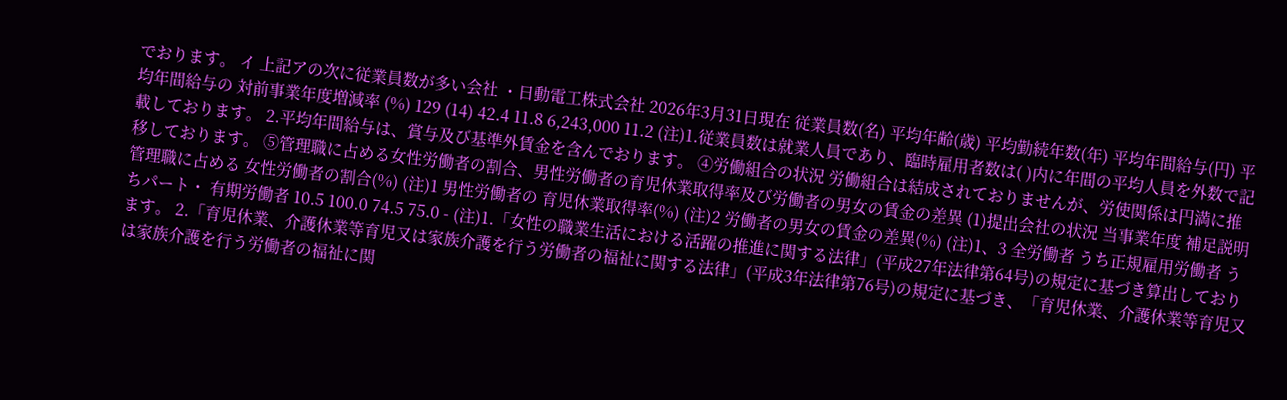でおります。 イ 上記アの次に従業員数が多い会社 ・日動電工株式会社 2026年3月31日現在 従業員数(名) 平均年齢(歳) 平均勤続年数(年) 平均年間給与(円) 平均年間給与の 対前事業年度増減率 (%) 129 (14) 42.4 11.8 6,243,000 11.2 (注)1.従業員数は就業人員であり、臨時雇用者数は( )内に年間の平均人員を外数で記載しております。 2.平均年間給与は、賞与及び基準外賃金を含んでおります。 ④労働組合の状況 労働組合は結成されておりませんが、労使関係は円満に推移しております。 ⑤管理職に占める女性労働者の割合、男性労働者の育児休業取得率及び労働者の男女の賃金の差異 (1)提出会社の状況 当事業年度 補足説明 管理職に占める 女性労働者の割合(%) (注)1 男性労働者の 育児休業取得率(%) (注)2 労働者の男女の賃金の差異(%) (注)1、3 全労働者 うち正規雇用労働者 うちパート・ 有期労働者 10.5 100.0 74.5 75.0 - (注)1.「女性の職業生活における活躍の推進に関する法律」(平成27年法律第64号)の規定に基づき算出しております。 2.「育児休業、介護休業等育児又は家族介護を行う労働者の福祉に関する法律」(平成3年法律第76号)の規定に基づき、「育児休業、介護休業等育児又は家族介護を行う労働者の福祉に関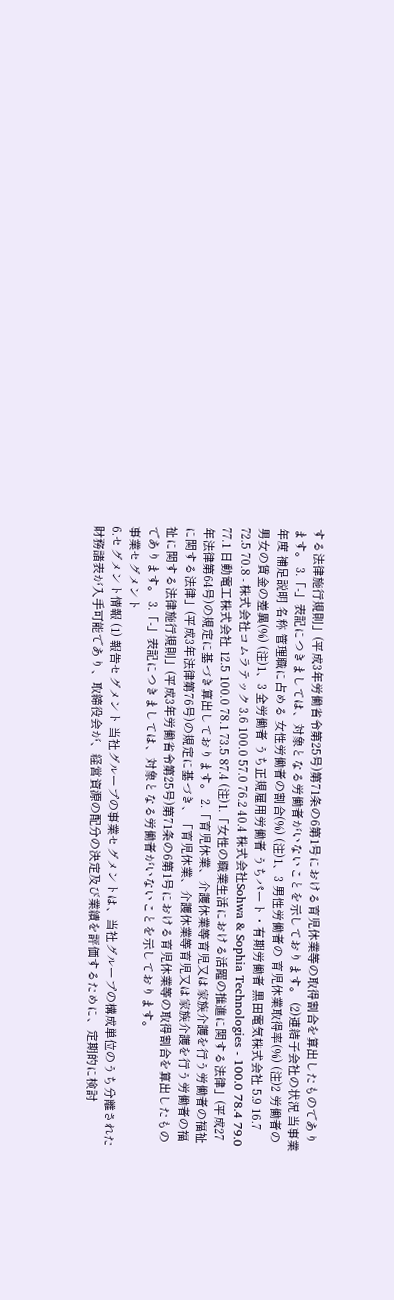する法律施行規則」(平成3年労働省令第25号)第71条の6第1号における育児休業等の取得割合を算出したものであります。 3.「-」表記につきましては、対象となる労働者がいないことを示しております。 (2)連結子会社の状況 当事業年度 補足説明 名称 管理職に占める 女性労働者の割合(%) (注)1、3 男性労働者の 育児休業取得率(%) (注)2 労働者の男女の賃金の差異(%) (注)1、3 全労働者 うち正規雇用労働者 うちパート・有期労働者 黒田電気株式会社 5.9 16.7 72.5 70.8 - 株式会社コムラテック 3.6 100.0 57.0 76.2 40.4 株式会社Sohwa & Sophia Technologies - 100.0 78.4 79.0 77.1 日動電工株式会社 12.5 100.0 78.1 73.5 87.4 (注)1.「女性の職業生活における活躍の推進に関する法律」(平成27年法律第64号)の規定に基づき算出しております。 2.「育児休業、介護休業等育児又は家族介護を行う労働者の福祉に関する法律」(平成3年法律第76号)の規定に基づき、「育児休業、介護休業等育児又は家族介護を行う労働者の福祉に関する法律施行規則」(平成3年労働省令第25号)第71条の6第1号における育児休業等の取得割合を算出したものであります。 3.「-」表記につきましては、対象となる労働者がいないことを示しております。
事業セグメント
6.セグメント情報 (1) 報告セグメント 当社グループの事業セグメントは、当社グループの構成単位のうち分離された財務諸表が入手可能であり、取締役会が、経営資源の配分の決定及び業績を評価するために、定期的に検討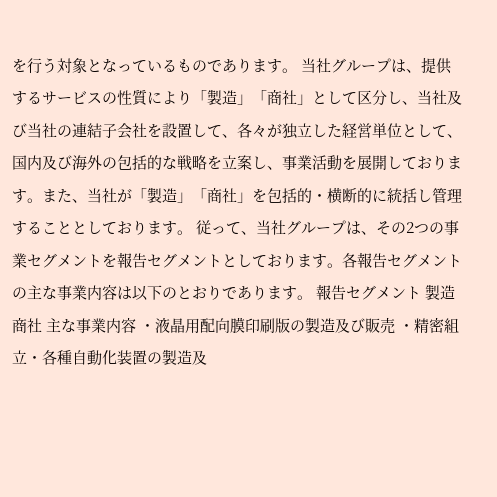を行う対象となっているものであります。 当社グループは、提供するサービスの性質により「製造」「商社」として区分し、当社及び当社の連結子会社を設置して、各々が独立した経営単位として、国内及び海外の包括的な戦略を立案し、事業活動を展開しております。また、当社が「製造」「商社」を包括的・横断的に統括し管理することとしております。 従って、当社グループは、その2つの事業セグメントを報告セグメントとしております。各報告セグメントの主な事業内容は以下のとおりであります。 報告セグメント 製造 商社 主な事業内容 ・液晶用配向膜印刷版の製造及び販売 ・精密組立・各種自動化装置の製造及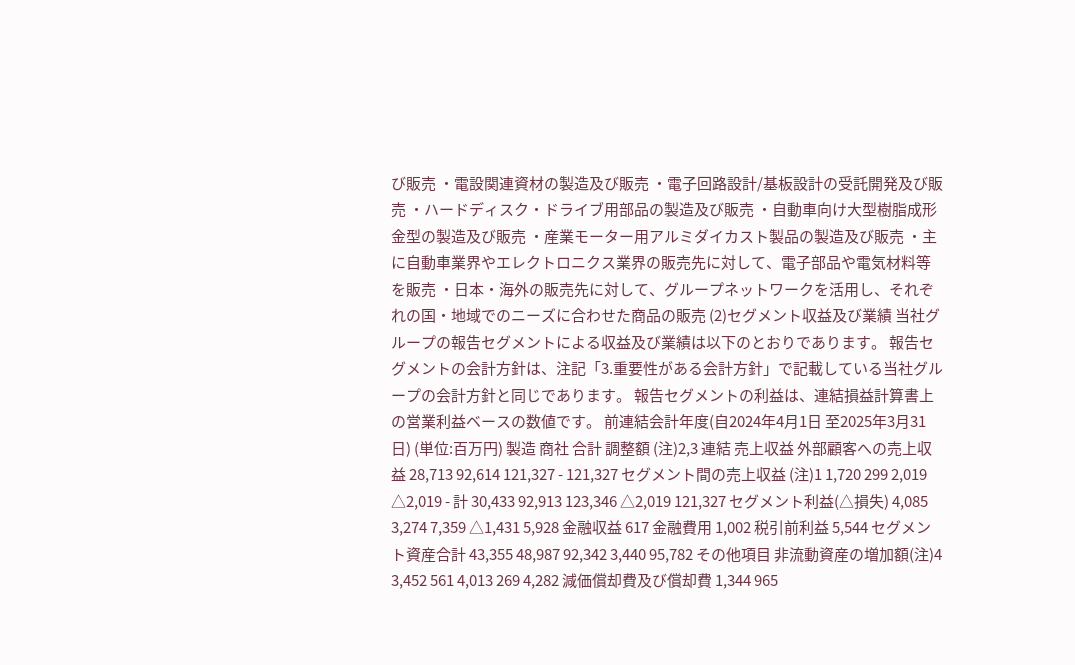び販売 ・電設関連資材の製造及び販売 ・電子回路設計/基板設計の受託開発及び販売 ・ハードディスク・ドライブ用部品の製造及び販売 ・自動車向け大型樹脂成形金型の製造及び販売 ・産業モーター用アルミダイカスト製品の製造及び販売 ・主に自動車業界やエレクトロニクス業界の販売先に対して、電子部品や電気材料等を販売 ・日本・海外の販売先に対して、グループネットワークを活用し、それぞれの国・地域でのニーズに合わせた商品の販売 (2)セグメント収益及び業績 当社グループの報告セグメントによる収益及び業績は以下のとおりであります。 報告セグメントの会計方針は、注記「3.重要性がある会計方針」で記載している当社グループの会計方針と同じであります。 報告セグメントの利益は、連結損益計算書上の営業利益ベースの数値です。 前連結会計年度(自2024年4月1日 至2025年3月31日) (単位:百万円) 製造 商社 合計 調整額 (注)2,3 連結 売上収益 外部顧客への売上収益 28,713 92,614 121,327 - 121,327 セグメント間の売上収益 (注)1 1,720 299 2,019 △2,019 - 計 30,433 92,913 123,346 △2,019 121,327 セグメント利益(△損失) 4,085 3,274 7,359 △1,431 5,928 金融収益 617 金融費用 1,002 税引前利益 5,544 セグメント資産合計 43,355 48,987 92,342 3,440 95,782 その他項目 非流動資産の増加額(注)4 3,452 561 4,013 269 4,282 減価償却費及び償却費 1,344 965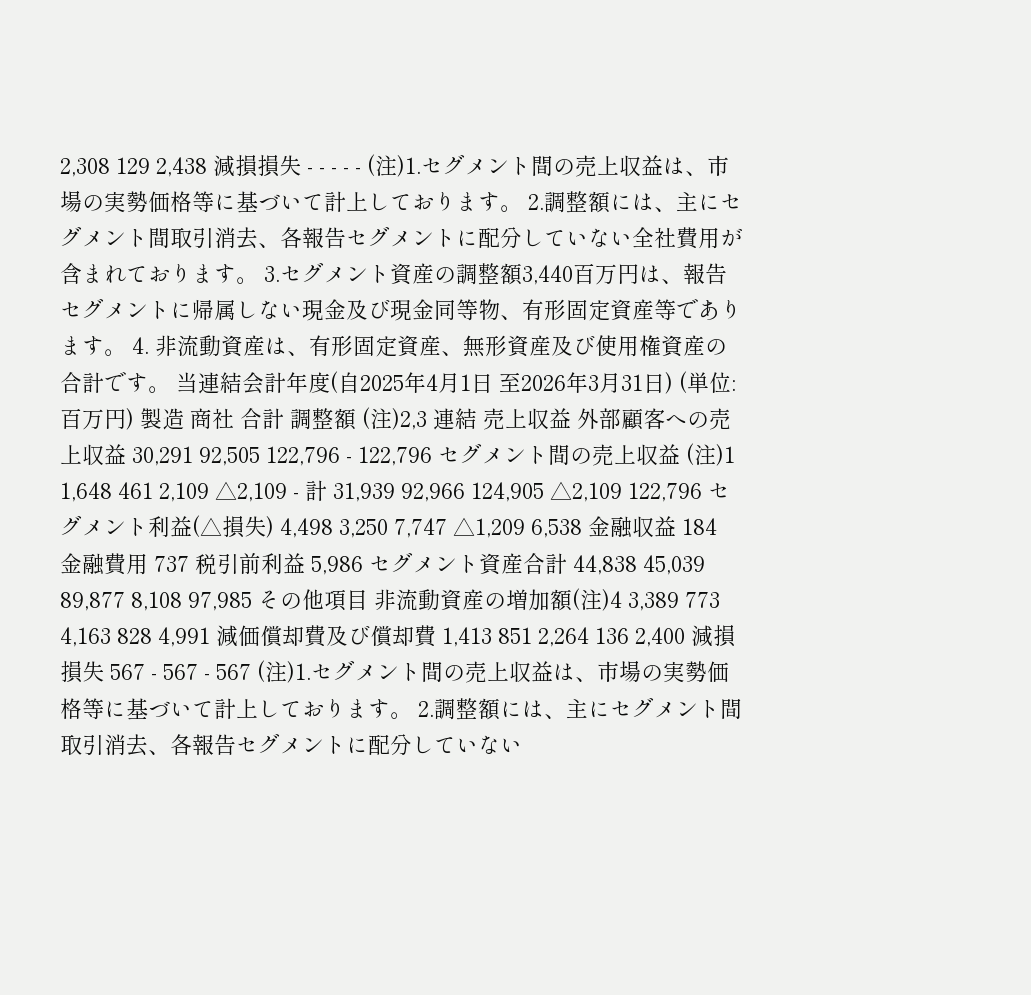2,308 129 2,438 減損損失 - - - - - (注)1.セグメント間の売上収益は、市場の実勢価格等に基づいて計上しております。 2.調整額には、主にセグメント間取引消去、各報告セグメントに配分していない全社費用が含まれております。 3.セグメント資産の調整額3,440百万円は、報告セグメントに帰属しない現金及び現金同等物、有形固定資産等であります。 4. 非流動資産は、有形固定資産、無形資産及び使用権資産の合計です。 当連結会計年度(自2025年4月1日 至2026年3月31日) (単位:百万円) 製造 商社 合計 調整額 (注)2,3 連結 売上収益 外部顧客への売上収益 30,291 92,505 122,796 - 122,796 セグメント間の売上収益 (注)1 1,648 461 2,109 △2,109 - 計 31,939 92,966 124,905 △2,109 122,796 セグメント利益(△損失) 4,498 3,250 7,747 △1,209 6,538 金融収益 184 金融費用 737 税引前利益 5,986 セグメント資産合計 44,838 45,039 89,877 8,108 97,985 その他項目 非流動資産の増加額(注)4 3,389 773 4,163 828 4,991 減価償却費及び償却費 1,413 851 2,264 136 2,400 減損損失 567 - 567 - 567 (注)1.セグメント間の売上収益は、市場の実勢価格等に基づいて計上しております。 2.調整額には、主にセグメント間取引消去、各報告セグメントに配分していない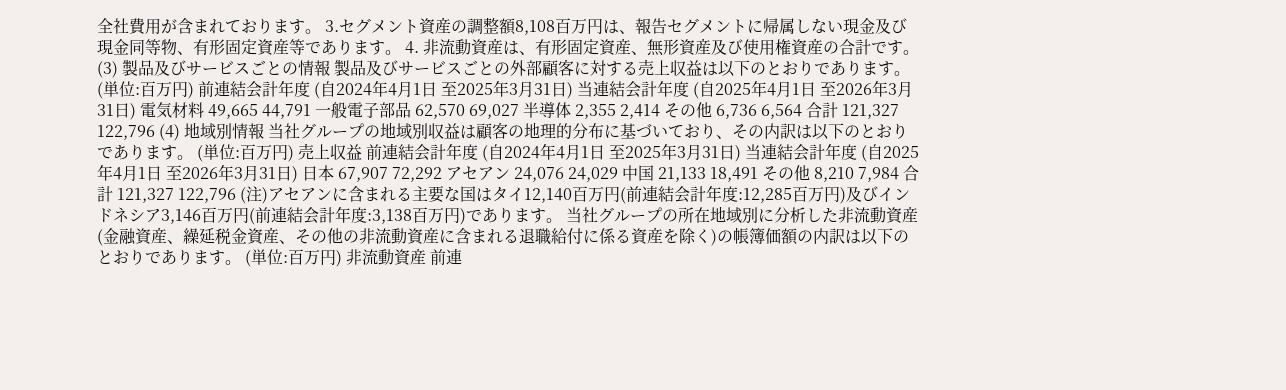全社費用が含まれております。 3.セグメント資産の調整額8,108百万円は、報告セグメントに帰属しない現金及び現金同等物、有形固定資産等であります。 4. 非流動資産は、有形固定資産、無形資産及び使用権資産の合計です。 (3) 製品及びサービスごとの情報 製品及びサービスごとの外部顧客に対する売上収益は以下のとおりであります。 (単位:百万円) 前連結会計年度 (自2024年4月1日 至2025年3月31日) 当連結会計年度 (自2025年4月1日 至2026年3月31日) 電気材料 49,665 44,791 一般電子部品 62,570 69,027 半導体 2,355 2,414 その他 6,736 6,564 合計 121,327 122,796 (4) 地域別情報 当社グループの地域別収益は顧客の地理的分布に基づいており、その内訳は以下のとおりであります。 (単位:百万円) 売上収益 前連結会計年度 (自2024年4月1日 至2025年3月31日) 当連結会計年度 (自2025年4月1日 至2026年3月31日) 日本 67,907 72,292 アセアン 24,076 24,029 中国 21,133 18,491 その他 8,210 7,984 合計 121,327 122,796 (注)アセアンに含まれる主要な国はタイ12,140百万円(前連結会計年度:12,285百万円)及びインドネシア3,146百万円(前連結会計年度:3,138百万円)であります。 当社グループの所在地域別に分析した非流動資産(金融資産、繰延税金資産、その他の非流動資産に含まれる退職給付に係る資産を除く)の帳簿価額の内訳は以下のとおりであります。 (単位:百万円) 非流動資産 前連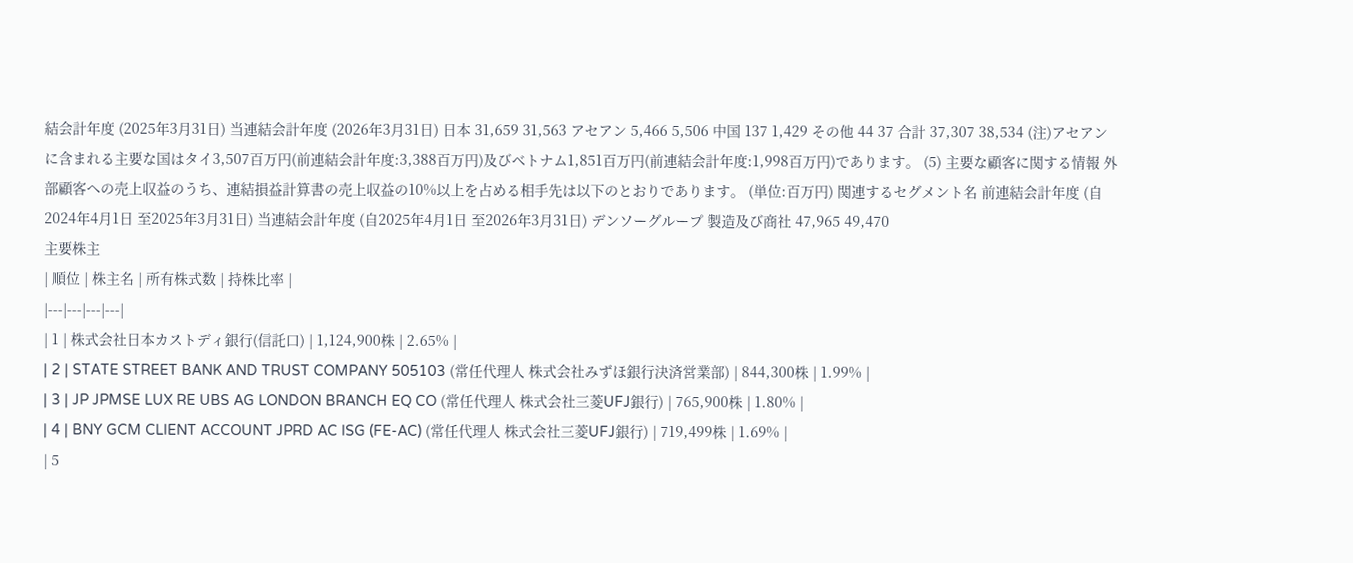結会計年度 (2025年3月31日) 当連結会計年度 (2026年3月31日) 日本 31,659 31,563 アセアン 5,466 5,506 中国 137 1,429 その他 44 37 合計 37,307 38,534 (注)アセアンに含まれる主要な国はタイ3,507百万円(前連結会計年度:3,388百万円)及びベトナム1,851百万円(前連結会計年度:1,998百万円)であります。 (5) 主要な顧客に関する情報 外部顧客への売上収益のうち、連結損益計算書の売上収益の10%以上を占める相手先は以下のとおりであります。 (単位:百万円) 関連するセグメント名 前連結会計年度 (自2024年4月1日 至2025年3月31日) 当連結会計年度 (自2025年4月1日 至2026年3月31日) デンソーグループ 製造及び商社 47,965 49,470
主要株主
| 順位 | 株主名 | 所有株式数 | 持株比率 |
|---|---|---|---|
| 1 | 株式会社日本カストディ銀行(信託口) | 1,124,900株 | 2.65% |
| 2 | STATE STREET BANK AND TRUST COMPANY 505103 (常任代理人 株式会社みずほ銀行決済営業部) | 844,300株 | 1.99% |
| 3 | JP JPMSE LUX RE UBS AG LONDON BRANCH EQ CO (常任代理人 株式会社三菱UFJ銀行) | 765,900株 | 1.80% |
| 4 | BNY GCM CLIENT ACCOUNT JPRD AC ISG (FE-AC) (常任代理人 株式会社三菱UFJ銀行) | 719,499株 | 1.69% |
| 5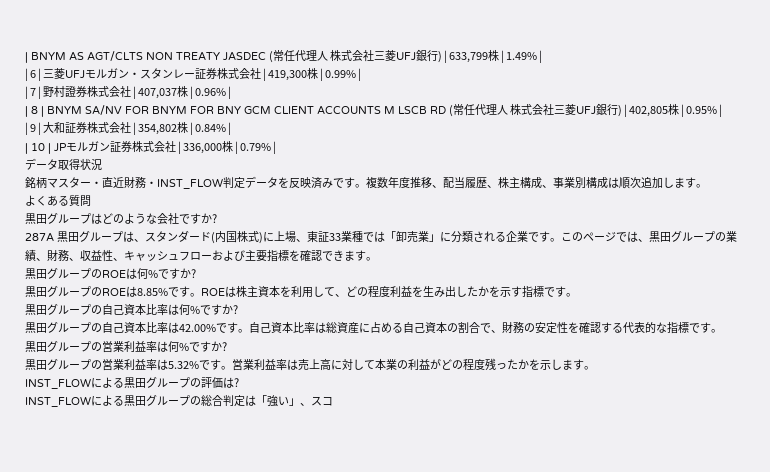| BNYM AS AGT/CLTS NON TREATY JASDEC (常任代理人 株式会社三菱UFJ銀行) | 633,799株 | 1.49% |
| 6 | 三菱UFJモルガン・スタンレー証券株式会社 | 419,300株 | 0.99% |
| 7 | 野村證券株式会社 | 407,037株 | 0.96% |
| 8 | BNYM SA/NV FOR BNYM FOR BNY GCM CLIENT ACCOUNTS M LSCB RD (常任代理人 株式会社三菱UFJ銀行) | 402,805株 | 0.95% |
| 9 | 大和証券株式会社 | 354,802株 | 0.84% |
| 10 | JPモルガン証券株式会社 | 336,000株 | 0.79% |
データ取得状況
銘柄マスター・直近財務・INST_FLOW判定データを反映済みです。複数年度推移、配当履歴、株主構成、事業別構成は順次追加します。
よくある質問
黒田グループはどのような会社ですか?
287A 黒田グループは、スタンダード(内国株式)に上場、東証33業種では「卸売業」に分類される企業です。このページでは、黒田グループの業績、財務、収益性、キャッシュフローおよび主要指標を確認できます。
黒田グループのROEは何%ですか?
黒田グループのROEは8.85%です。ROEは株主資本を利用して、どの程度利益を生み出したかを示す指標です。
黒田グループの自己資本比率は何%ですか?
黒田グループの自己資本比率は42.00%です。自己資本比率は総資産に占める自己資本の割合で、財務の安定性を確認する代表的な指標です。
黒田グループの営業利益率は何%ですか?
黒田グループの営業利益率は5.32%です。営業利益率は売上高に対して本業の利益がどの程度残ったかを示します。
INST_FLOWによる黒田グループの評価は?
INST_FLOWによる黒田グループの総合判定は「強い」、スコ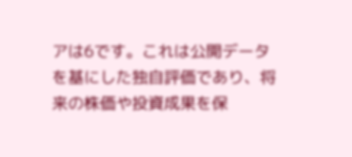アは6です。これは公開データを基にした独自評価であり、将来の株価や投資成果を保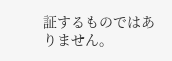証するものではありません。